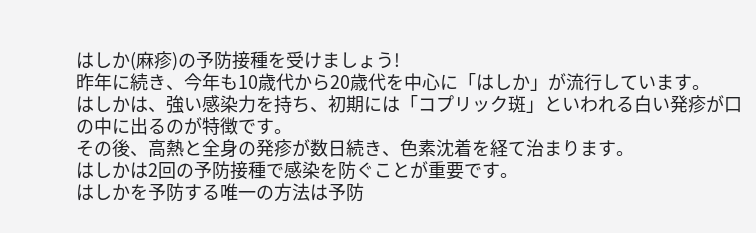はしか(麻疹)の予防接種を受けましょう!
昨年に続き、今年も10歳代から20歳代を中心に「はしか」が流行しています。
はしかは、強い感染力を持ち、初期には「コプリック斑」といわれる白い発疹が口の中に出るのが特徴です。
その後、高熱と全身の発疹が数日続き、色素沈着を経て治まります。
はしかは2回の予防接種で感染を防ぐことが重要です。
はしかを予防する唯一の方法は予防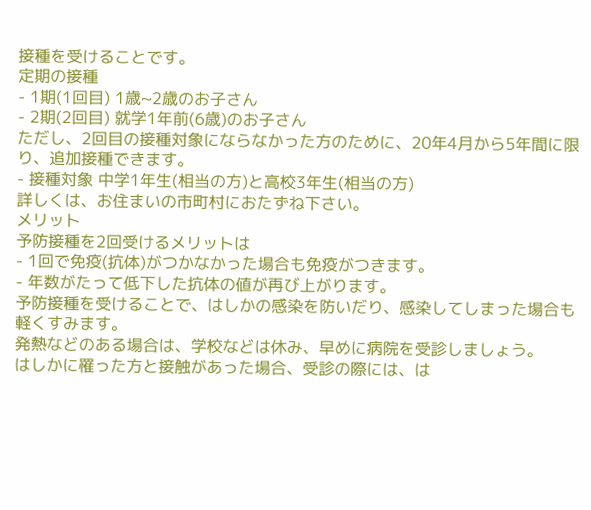接種を受けることです。
定期の接種
- 1期(1回目) 1歳~2歳のお子さん
- 2期(2回目) 就学1年前(6歳)のお子さん
ただし、2回目の接種対象にならなかった方のために、20年4月から5年間に限り、追加接種できます。
- 接種対象 中学1年生(相当の方)と高校3年生(相当の方)
詳しくは、お住まいの市町村におたずね下さい。
メリット
予防接種を2回受けるメリットは
- 1回で免疫(抗体)がつかなかった場合も免疫がつきます。
- 年数がたって低下した抗体の値が再び上がります。
予防接種を受けることで、はしかの感染を防いだり、感染してしまった場合も軽くすみます。
発熱などのある場合は、学校などは休み、早めに病院を受診しましょう。
はしかに罹った方と接触があった場合、受診の際には、は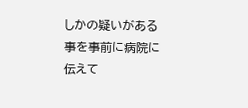しかの疑いがある事を事前に病院に伝えて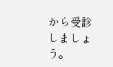から受診しましょう。